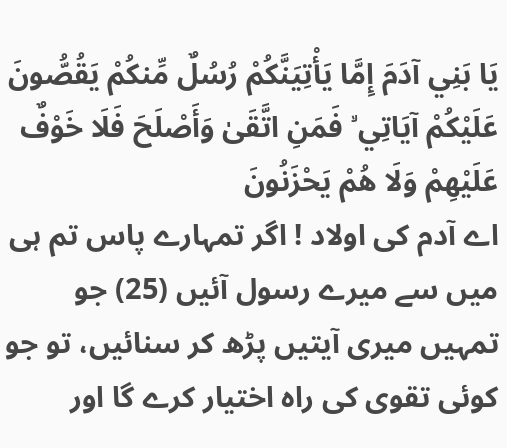يَا بَنِي آدَمَ إِمَّا يَأْتِيَنَّكُمْ رُسُلٌ مِّنكُمْ يَقُصُّونَ عَلَيْكُمْ آيَاتِي ۙ فَمَنِ اتَّقَىٰ وَأَصْلَحَ فَلَا خَوْفٌ عَلَيْهِمْ وَلَا هُمْ يَحْزَنُونَ
اے آدم کی اولاد ! اگر تمہارے پاس تم ہی میں سے میرے رسول آئیں (25) جو تمہیں میری آیتیں پڑھ کر سنائیں، تو جو کوئی تقوی کی راہ اختیار کرے گا اور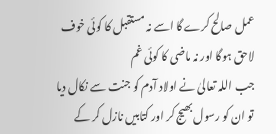عمل صالح کرے گا اسے نہ مستقبل کا کوئی خوف لاحق ہوگا اور نہ ماضی کا کوئی غم
جب اللہ تعالیٰ نے اولاد آدم کو جنت سے نکال دیا تو ان کو رسول بھیج کر اور کتابیں نازل کر کے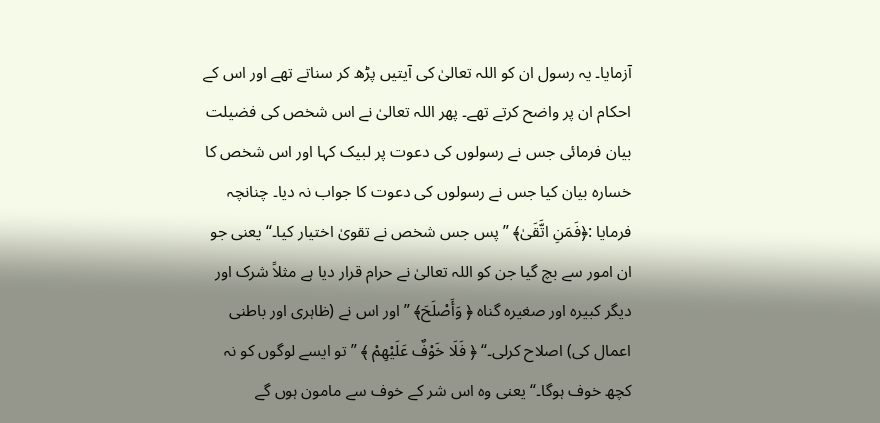آزمایا۔ یہ رسول ان کو اللہ تعالیٰ کی آیتیں پڑھ کر سناتے تھے اور اس کے احکام ان پر واضح کرتے تھے۔ پھر اللہ تعالیٰ نے اس شخص کی فضیلت بیان فرمائی جس نے رسولوں کی دعوت پر لبیک کہا اور اس شخص کا خسارہ بیان کیا جس نے رسولوں کی دعوت کا جواب نہ دیا۔ چنانچہ فرمایا :﴿فَمَنِ اتَّقَىٰ﴾ ” پس جس شخص نے تقویٰ اختیار کیا۔“ یعنی جو ان امور سے بچ گیا جن کو اللہ تعالیٰ نے حرام قرار دیا ہے مثلاً شرک اور دیگر کبیرہ اور صغیرہ گناہ ﴿ وَأَصْلَحَ﴾ ” اور اس نے (ظاہری اور باطنی اعمال کی) اصلاح کرلی۔“ ﴿ فَلَا خَوْفٌ عَلَيْهِمْ ﴾ ” تو ایسے لوگوں کو نہ کچھ خوف ہوگا۔“ یعنی وہ اس شر کے خوف سے مامون ہوں گے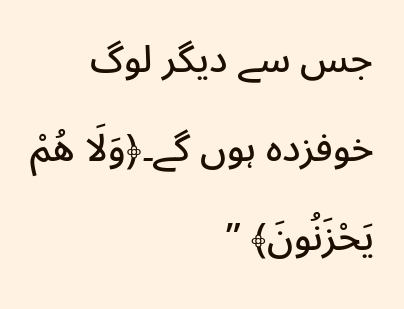جس سے دیگر لوگ خوفزدہ ہوں گے۔﴿وَلَا هُمْ يَحْزَنُونَ﴾ ”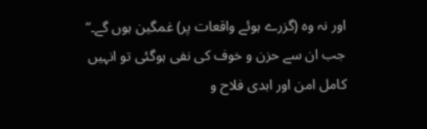اور نہ وہ (گزرے ہوئے واقعات پر) غمگین ہوں گے۔“ جب ان سے حزن و خوف کی نفی ہوگئی تو انہیں کامل امن اور ابدی فلاح و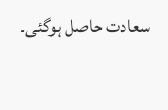سعادت حاصل ہوگئی۔